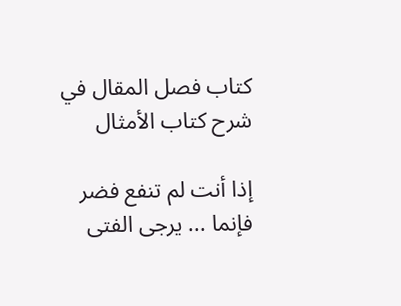كتاب فصل المقال في شرح كتاب الأمثال

إذا أنت لم تنفع فضر فإنما ... يرجى الفتى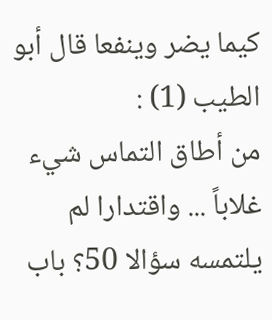كيما يضر وينفعا قال أبو الطيب (1) :
من أطاق التماس شيء غلاباً ... واقتدارا لم يلتمسه سؤالا 50؟ باب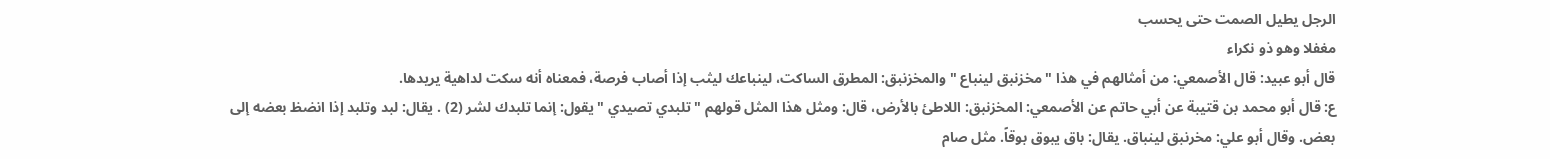الرجل يطيل الصمت حتى يحسب
مغفلا وهو ذو نكراء
قال أبو عبيد: قال الأصمعي: من أمثالهم في هذا " مخزنبق لينباع " والمخزنبق: المطرق الساكت، لينباعك ليثب إذا أصاب فرصة، فمعناه أنه سكت لداهية يريدها.
ع: قال أبو محمد بن قتيبة عن أبي حاتم عن الأصمعي: المخزنبق: اللاطئ بالأرض، قال: ومثل هذا المثل قولهم " تلبدي تصيدي " يقول: إنما تلبدك لشر (2) . يقال: لبد وتلبد إذا انضظ بعضه إلى بعض. وقال أبو علي: مخرنبق لينباق. يقال: باق يبوق بوقاً. مثل صام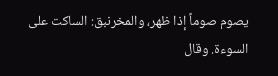يصوم صوماً إذا ظهر، والمخرنبق: الساكت على السوءة. وقال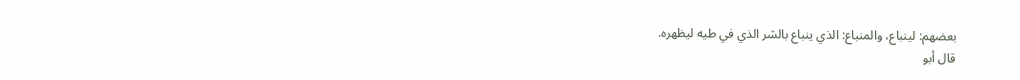بعضهم: لينباع، والمنباع: الذي ينباع بالشر الذي في طيه ليظهره.
قال أبو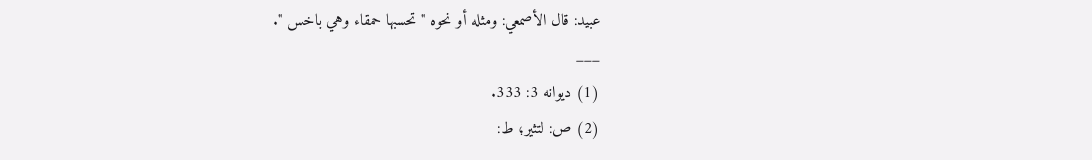عبيد: قال الأصمعي: ومثله أو نحوه " تحسبها حمقاء وهي باخس ".
___
(1) ديوانه 3: 333.
(2) ص: لتثير؛ ط: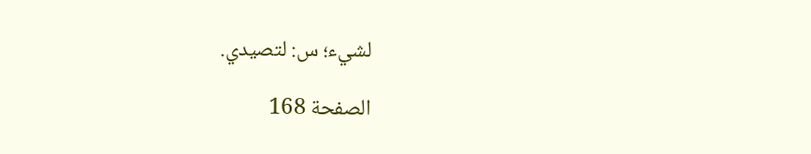لشيء؛ س: لتصيدي.

الصفحة 168